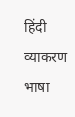हिंदी व्याकरण भाषा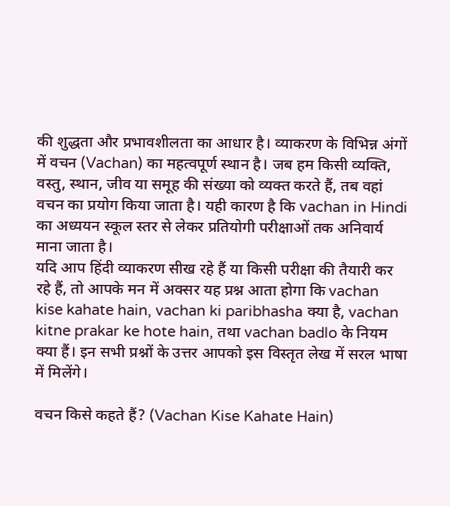की शुद्धता और प्रभावशीलता का आधार है। व्याकरण के विभिन्न अंगों में वचन (Vachan) का महत्वपूर्ण स्थान है। जब हम किसी व्यक्ति, वस्तु, स्थान, जीव या समूह की संख्या को व्यक्त करते हैं, तब वहां वचन का प्रयोग किया जाता है। यही कारण है कि vachan in Hindi का अध्ययन स्कूल स्तर से लेकर प्रतियोगी परीक्षाओं तक अनिवार्य माना जाता है।
यदि आप हिंदी व्याकरण सीख रहे हैं या किसी परीक्षा की तैयारी कर रहे हैं, तो आपके मन में अक्सर यह प्रश्न आता होगा कि vachan kise kahate hain, vachan ki paribhasha क्या है, vachan kitne prakar ke hote hain, तथा vachan badlo के नियम क्या हैं। इन सभी प्रश्नों के उत्तर आपको इस विस्तृत लेख में सरल भाषा में मिलेंगे।

वचन किसे कहते हैं? (Vachan Kise Kahate Hain)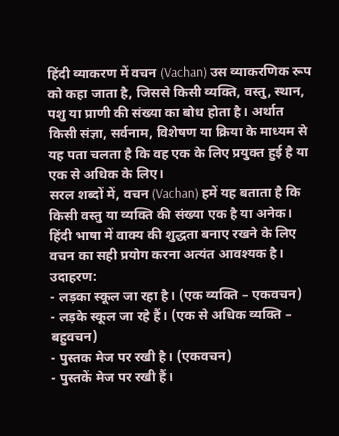हिंदी व्याकरण में वचन (Vachan) उस व्याकरणिक रूप को कहा जाता है, जिससे किसी व्यक्ति, वस्तु, स्थान, पशु या प्राणी की संख्या का बोध होता है। अर्थात किसी संज्ञा, सर्वनाम, विशेषण या क्रिया के माध्यम से यह पता चलता है कि वह एक के लिए प्रयुक्त हुई है या एक से अधिक के लिए।
सरल शब्दों में, वचन (Vachan) हमें यह बताता है कि किसी वस्तु या व्यक्ति की संख्या एक है या अनेक। हिंदी भाषा में वाक्य की शुद्धता बनाए रखने के लिए वचन का सही प्रयोग करना अत्यंत आवश्यक है।
उदाहरण:
- लड़का स्कूल जा रहा है। (एक व्यक्ति – एकवचन)
- लड़के स्कूल जा रहे हैं। (एक से अधिक व्यक्ति – बहुवचन)
- पुस्तक मेज पर रखी है। (एकवचन)
- पुस्तकें मेज पर रखी हैं।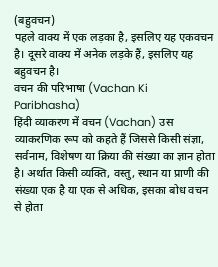(बहुवचन)
पहले वाक्य में एक लड़का है, इसलिए यह एकवचन है। दूसरे वाक्य में अनेक लड़के हैं, इसलिए यह बहुवचन है।
वचन की परिभाषा (Vachan Ki Paribhasha)
हिंदी व्याकरण में वचन (Vachan) उस व्याकरणिक रूप को कहते हैं जिससे किसी संज्ञा, सर्वनाम, विशेषण या क्रिया की संख्या का ज्ञान होता है। अर्थात किसी व्यक्ति, वस्तु, स्थान या प्राणी की संख्या एक है या एक से अधिक, इसका बोध वचन से होता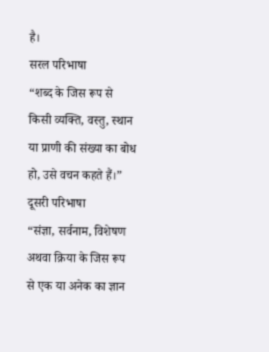है।
सरल परिभाषा
“शब्द के जिस रूप से किसी व्यक्ति, वस्तु, स्थान या प्राणी की संख्या का बोध हो, उसे वचन कहते हैं।”
दूसरी परिभाषा
“संज्ञा, सर्वनाम, विशेषण अथवा क्रिया के जिस रूप से एक या अनेक का ज्ञान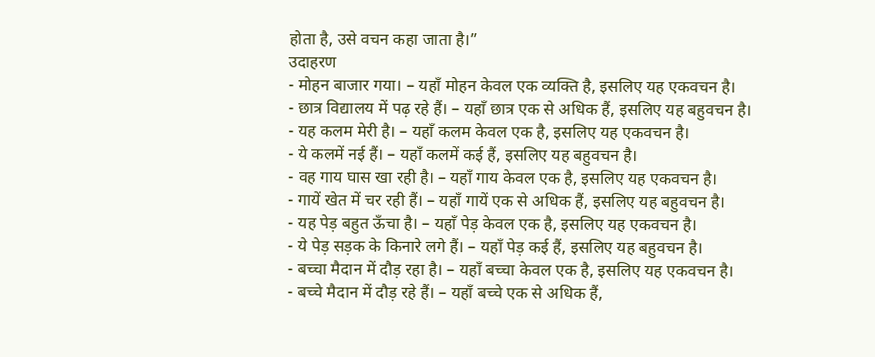होता है, उसे वचन कहा जाता है।”
उदाहरण
- मोहन बाजार गया। – यहाँ मोहन केवल एक व्यक्ति है, इसलिए यह एकवचन है।
- छात्र विद्यालय में पढ़ रहे हैं। – यहाँ छात्र एक से अधिक हैं, इसलिए यह बहुवचन है।
- यह कलम मेरी है। – यहाँ कलम केवल एक है, इसलिए यह एकवचन है।
- ये कलमें नई हैं। – यहाँ कलमें कई हैं, इसलिए यह बहुवचन है।
- वह गाय घास खा रही है। – यहाँ गाय केवल एक है, इसलिए यह एकवचन है।
- गायें खेत में चर रही हैं। – यहाँ गायें एक से अधिक हैं, इसलिए यह बहुवचन है।
- यह पेड़ बहुत ऊँचा है। – यहाँ पेड़ केवल एक है, इसलिए यह एकवचन है।
- ये पेड़ सड़क के किनारे लगे हैं। – यहाँ पेड़ कई हैं, इसलिए यह बहुवचन है।
- बच्चा मैदान में दौड़ रहा है। – यहाँ बच्चा केवल एक है, इसलिए यह एकवचन है।
- बच्चे मैदान में दौड़ रहे हैं। – यहाँ बच्चे एक से अधिक हैं,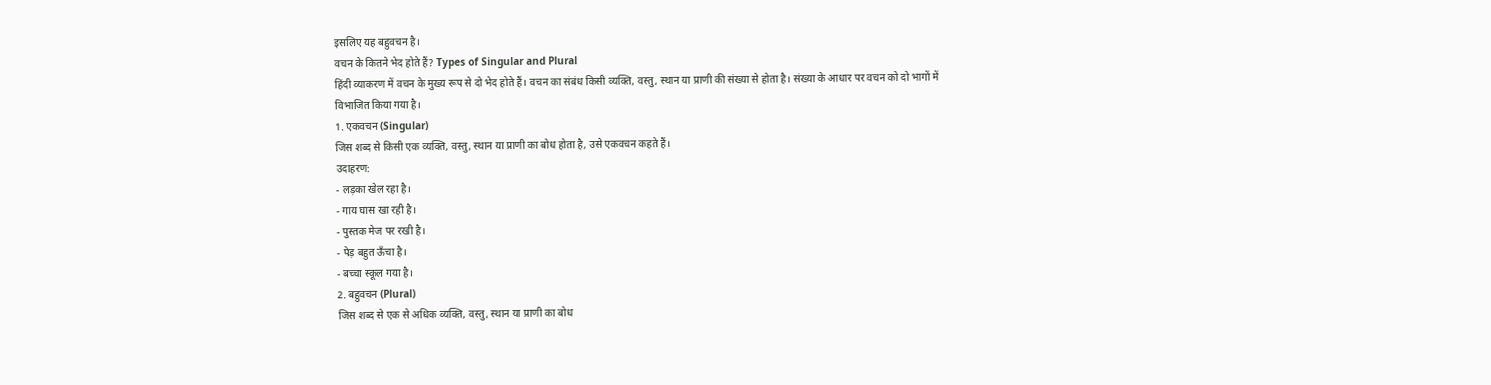इसलिए यह बहुवचन है।
वचन के कितने भेद होते हैं? Types of Singular and Plural
हिंदी व्याकरण में वचन के मुख्य रूप से दो भेद होते हैं। वचन का संबंध किसी व्यक्ति, वस्तु, स्थान या प्राणी की संख्या से होता है। संख्या के आधार पर वचन को दो भागों में विभाजित किया गया है।
1. एकवचन (Singular)
जिस शब्द से किसी एक व्यक्ति, वस्तु, स्थान या प्राणी का बोध होता है, उसे एकवचन कहते हैं।
उदाहरण:
- लड़का खेल रहा है।
- गाय घास खा रही है।
- पुस्तक मेज पर रखी है।
- पेड़ बहुत ऊँचा है।
- बच्चा स्कूल गया है।
2. बहुवचन (Plural)
जिस शब्द से एक से अधिक व्यक्ति, वस्तु, स्थान या प्राणी का बोध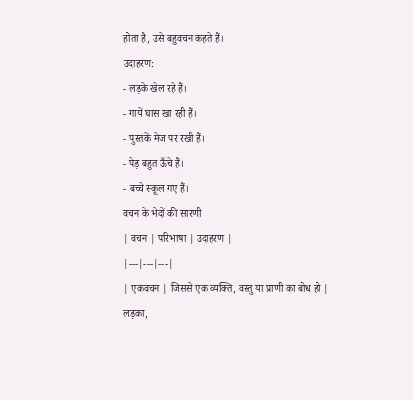होता है, उसे बहुवचन कहते हैं।
उदाहरण:
- लड़के खेल रहे हैं।
- गायें घास खा रही हैं।
- पुस्तकें मेज पर रखी हैं।
- पेड़ बहुत ऊँचे हैं।
- बच्चे स्कूल गए हैं।
वचन के भेदों की सारणी
| वचन | परिभाषा | उदाहरण |
|---|---|---|
| एकवचन | जिससे एक व्यक्ति, वस्तु या प्राणी का बोध हो | लड़का,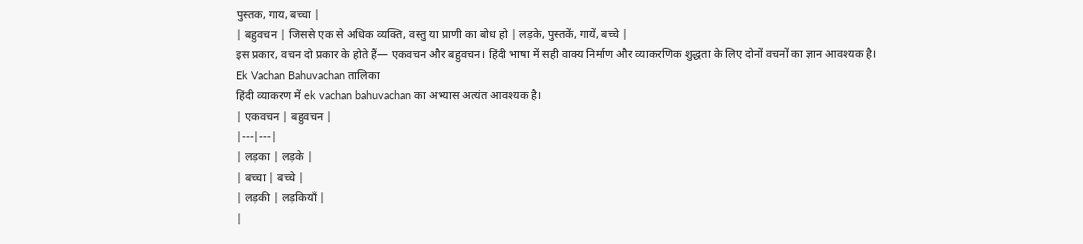पुस्तक, गाय, बच्चा |
| बहुवचन | जिससे एक से अधिक व्यक्ति, वस्तु या प्राणी का बोध हो | लड़के, पुस्तकें, गायें, बच्चे |
इस प्रकार, वचन दो प्रकार के होते हैं— एकवचन और बहुवचन। हिंदी भाषा में सही वाक्य निर्माण और व्याकरणिक शुद्धता के लिए दोनों वचनों का ज्ञान आवश्यक है।
Ek Vachan Bahuvachan तालिका
हिंदी व्याकरण में ek vachan bahuvachan का अभ्यास अत्यंत आवश्यक है।
| एकवचन | बहुवचन |
|---|---|
| लड़का | लड़के |
| बच्चा | बच्चे |
| लड़की | लड़कियाँ |
|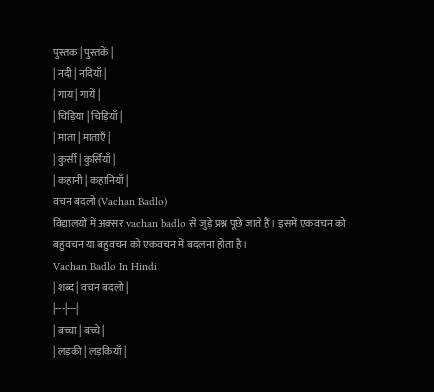पुस्तक | पुस्तकें |
| नदी | नदियाँ |
| गाय | गायें |
| चिड़िया | चिड़ियाँ |
| माता | माताएँ |
| कुर्सी | कुर्सियाँ |
| कहानी | कहानियाँ |
वचन बदलो (Vachan Badlo)
विद्यालयों में अक्सर vachan badlo से जुड़े प्रश्न पूछे जाते हैं। इसमें एकवचन को बहुवचन या बहुवचन को एकवचन में बदलना होता है।
Vachan Badlo In Hindi
| शब्द | वचन बदलो |
|---|---|
| बच्चा | बच्चे |
| लड़की | लड़कियाँ |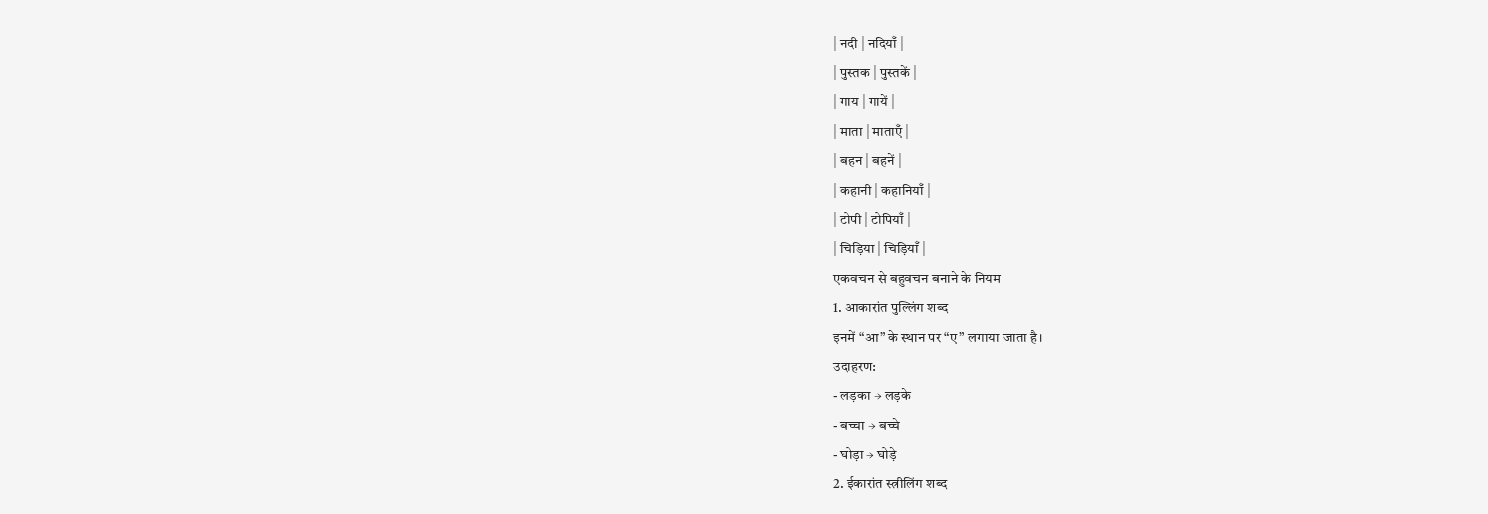| नदी | नदियाँ |
| पुस्तक | पुस्तकें |
| गाय | गायें |
| माता | माताएँ |
| बहन | बहनें |
| कहानी | कहानियाँ |
| टोपी | टोपियाँ |
| चिड़िया | चिड़ियाँ |
एकवचन से बहुवचन बनाने के नियम
1. आकारांत पुल्लिंग शब्द
इनमें “आ” के स्थान पर “ए” लगाया जाता है।
उदाहरण:
- लड़का → लड़के
- बच्चा → बच्चे
- घोड़ा → घोड़े
2. ईकारांत स्त्रीलिंग शब्द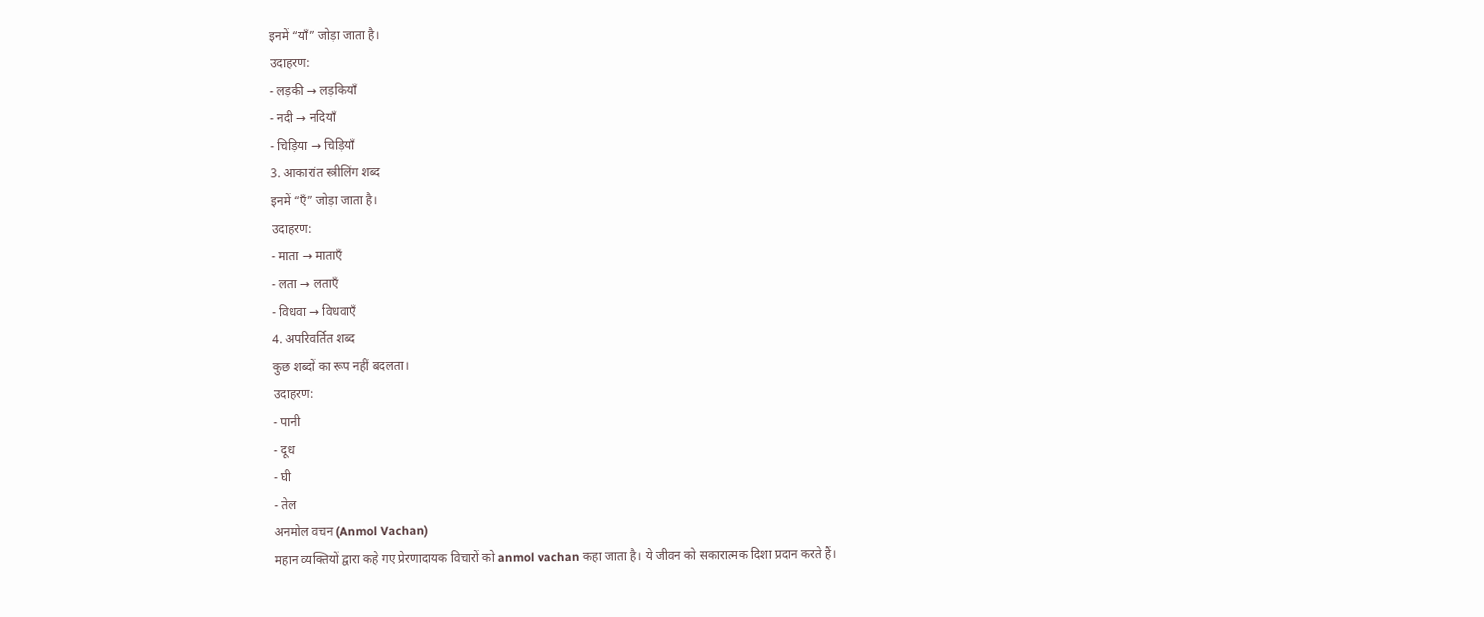इनमें “याँ” जोड़ा जाता है।
उदाहरण:
- लड़की → लड़कियाँ
- नदी → नदियाँ
- चिड़िया → चिड़ियाँ
3. आकारांत स्त्रीलिंग शब्द
इनमें “एँ” जोड़ा जाता है।
उदाहरण:
- माता → माताएँ
- लता → लताएँ
- विधवा → विधवाएँ
4. अपरिवर्तित शब्द
कुछ शब्दों का रूप नहीं बदलता।
उदाहरण:
- पानी
- दूध
- घी
- तेल
अनमोल वचन (Anmol Vachan)
महान व्यक्तियों द्वारा कहे गए प्रेरणादायक विचारों को anmol vachan कहा जाता है। ये जीवन को सकारात्मक दिशा प्रदान करते हैं।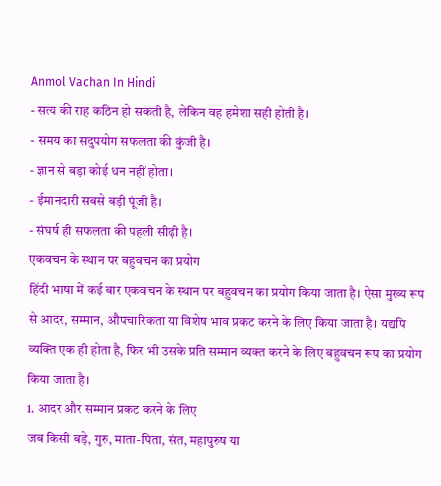Anmol Vachan In Hindi
- सत्य की राह कठिन हो सकती है, लेकिन वह हमेशा सही होती है।
- समय का सदुपयोग सफलता की कुंजी है।
- ज्ञान से बड़ा कोई धन नहीं होता।
- ईमानदारी सबसे बड़ी पूंजी है।
- संघर्ष ही सफलता की पहली सीढ़ी है।
एकवचन के स्थान पर बहुवचन का प्रयोग
हिंदी भाषा में कई बार एकवचन के स्थान पर बहुवचन का प्रयोग किया जाता है। ऐसा मुख्य रूप से आदर, सम्मान, औपचारिकता या विशेष भाव प्रकट करने के लिए किया जाता है। यद्यपि व्यक्ति एक ही होता है, फिर भी उसके प्रति सम्मान व्यक्त करने के लिए बहुवचन रूप का प्रयोग किया जाता है।
1. आदर और सम्मान प्रकट करने के लिए
जब किसी बड़े, गुरु, माता-पिता, संत, महापुरुष या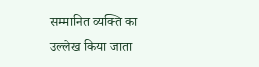सम्मानित व्यक्ति का उल्लेख किया जाता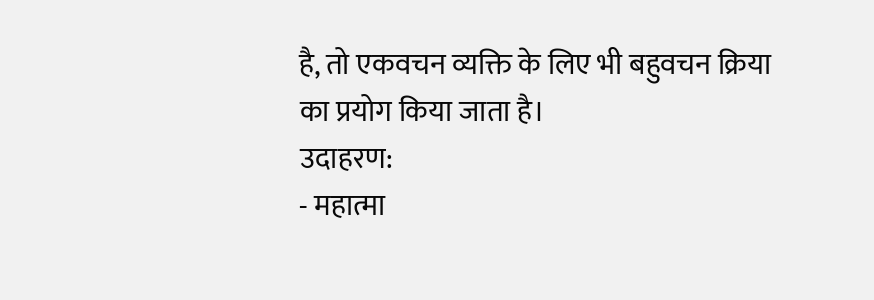है, तो एकवचन व्यक्ति के लिए भी बहुवचन क्रिया का प्रयोग किया जाता है।
उदाहरण:
- महात्मा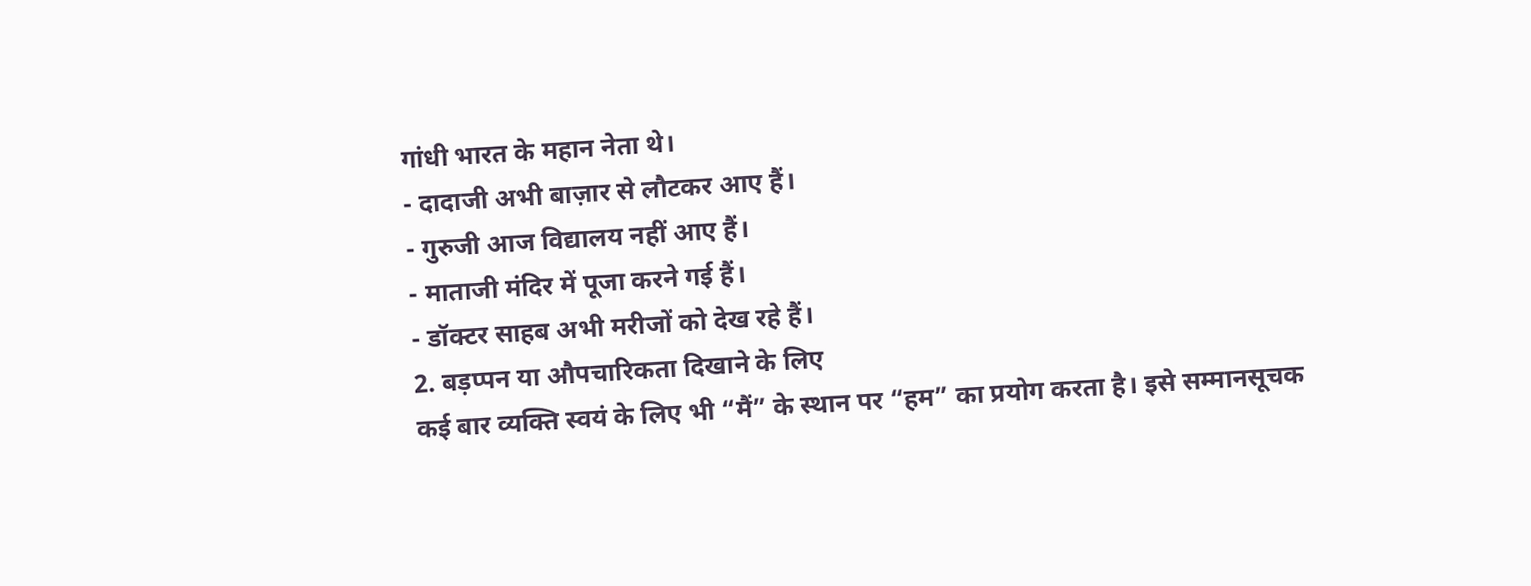गांधी भारत के महान नेता थे।
- दादाजी अभी बाज़ार से लौटकर आए हैं।
- गुरुजी आज विद्यालय नहीं आए हैं।
- माताजी मंदिर में पूजा करने गई हैं।
- डॉक्टर साहब अभी मरीजों को देख रहे हैं।
2. बड़प्पन या औपचारिकता दिखाने के लिए
कई बार व्यक्ति स्वयं के लिए भी “मैं” के स्थान पर “हम” का प्रयोग करता है। इसे सम्मानसूचक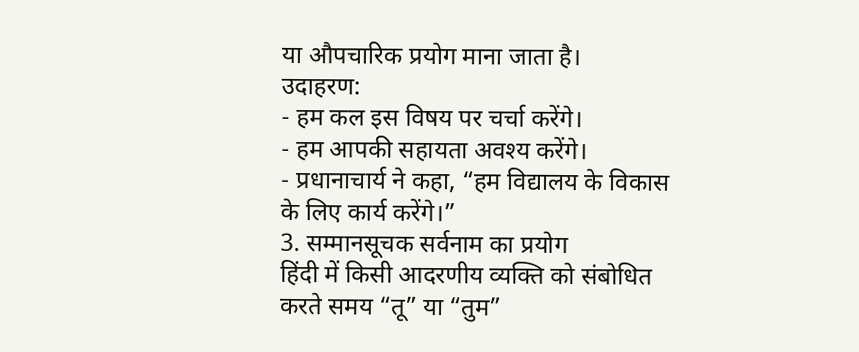या औपचारिक प्रयोग माना जाता है।
उदाहरण:
- हम कल इस विषय पर चर्चा करेंगे।
- हम आपकी सहायता अवश्य करेंगे।
- प्रधानाचार्य ने कहा, “हम विद्यालय के विकास के लिए कार्य करेंगे।”
3. सम्मानसूचक सर्वनाम का प्रयोग
हिंदी में किसी आदरणीय व्यक्ति को संबोधित करते समय “तू” या “तुम”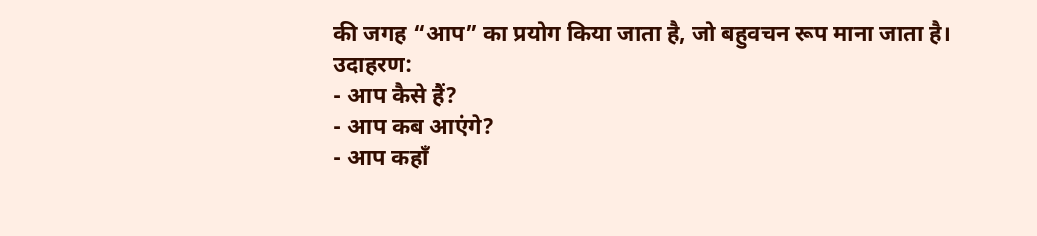की जगह “आप” का प्रयोग किया जाता है, जो बहुवचन रूप माना जाता है।
उदाहरण:
- आप कैसे हैं?
- आप कब आएंगे?
- आप कहाँ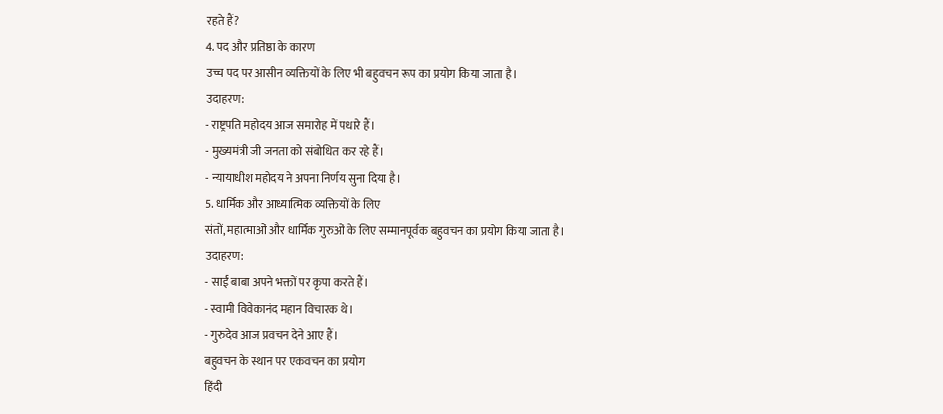रहते हैं?
4. पद और प्रतिष्ठा के कारण
उच्च पद पर आसीन व्यक्तियों के लिए भी बहुवचन रूप का प्रयोग किया जाता है।
उदाहरण:
- राष्ट्रपति महोदय आज समारोह में पधारे हैं।
- मुख्यमंत्री जी जनता को संबोधित कर रहे हैं।
- न्यायाधीश महोदय ने अपना निर्णय सुना दिया है।
5. धार्मिक और आध्यात्मिक व्यक्तियों के लिए
संतों, महात्माओं और धार्मिक गुरुओं के लिए सम्मानपूर्वक बहुवचन का प्रयोग किया जाता है।
उदाहरण:
- साईं बाबा अपने भक्तों पर कृपा करते हैं।
- स्वामी विवेकानंद महान विचारक थे।
- गुरुदेव आज प्रवचन देने आए हैं।
बहुवचन के स्थान पर एकवचन का प्रयोग
हिंदी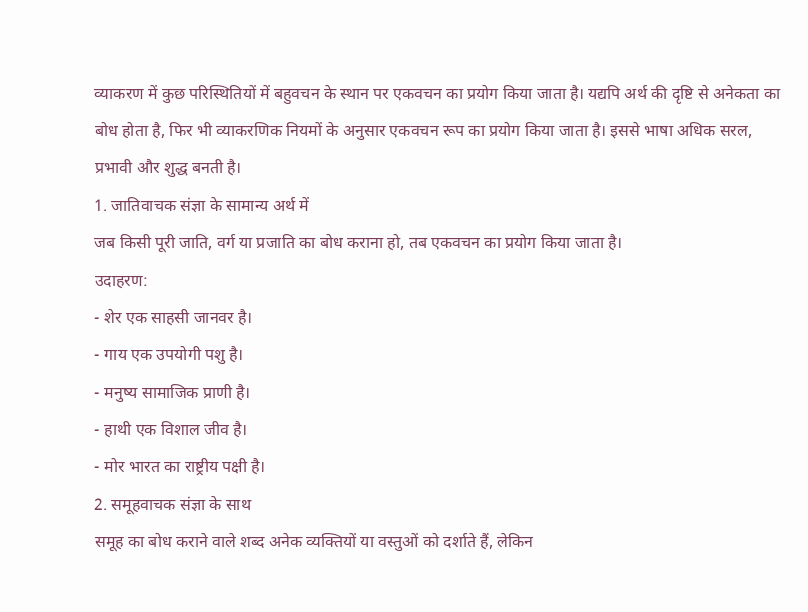व्याकरण में कुछ परिस्थितियों में बहुवचन के स्थान पर एकवचन का प्रयोग किया जाता है। यद्यपि अर्थ की दृष्टि से अनेकता का बोध होता है, फिर भी व्याकरणिक नियमों के अनुसार एकवचन रूप का प्रयोग किया जाता है। इससे भाषा अधिक सरल, प्रभावी और शुद्ध बनती है।
1. जातिवाचक संज्ञा के सामान्य अर्थ में
जब किसी पूरी जाति, वर्ग या प्रजाति का बोध कराना हो, तब एकवचन का प्रयोग किया जाता है।
उदाहरण:
- शेर एक साहसी जानवर है।
- गाय एक उपयोगी पशु है।
- मनुष्य सामाजिक प्राणी है।
- हाथी एक विशाल जीव है।
- मोर भारत का राष्ट्रीय पक्षी है।
2. समूहवाचक संज्ञा के साथ
समूह का बोध कराने वाले शब्द अनेक व्यक्तियों या वस्तुओं को दर्शाते हैं, लेकिन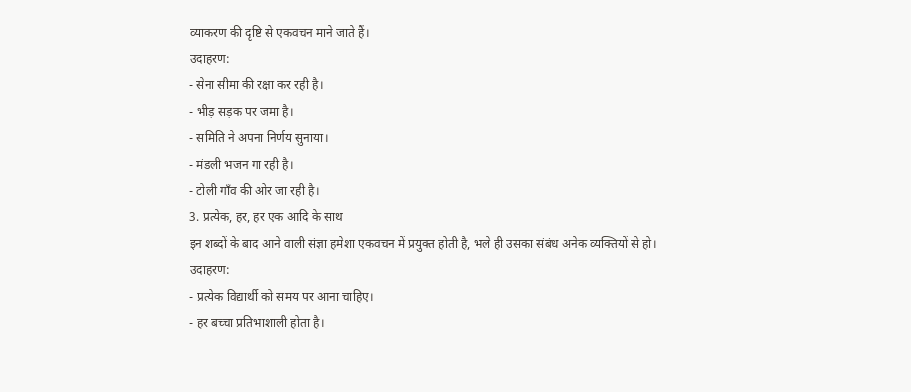व्याकरण की दृष्टि से एकवचन माने जाते हैं।
उदाहरण:
- सेना सीमा की रक्षा कर रही है।
- भीड़ सड़क पर जमा है।
- समिति ने अपना निर्णय सुनाया।
- मंडली भजन गा रही है।
- टोली गाँव की ओर जा रही है।
3. प्रत्येक, हर, हर एक आदि के साथ
इन शब्दों के बाद आने वाली संज्ञा हमेशा एकवचन में प्रयुक्त होती है, भले ही उसका संबंध अनेक व्यक्तियों से हो।
उदाहरण:
- प्रत्येक विद्यार्थी को समय पर आना चाहिए।
- हर बच्चा प्रतिभाशाली होता है।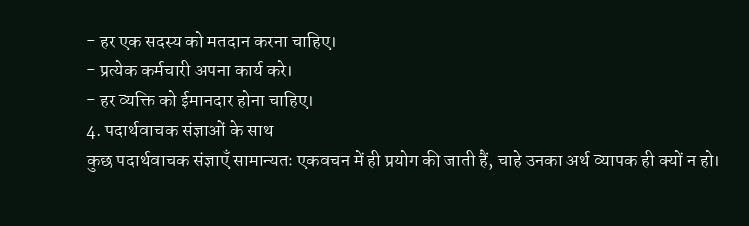- हर एक सदस्य को मतदान करना चाहिए।
- प्रत्येक कर्मचारी अपना कार्य करे।
- हर व्यक्ति को ईमानदार होना चाहिए।
4. पदार्थवाचक संज्ञाओं के साथ
कुछ पदार्थवाचक संज्ञाएँ सामान्यतः एकवचन में ही प्रयोग की जाती हैं, चाहे उनका अर्थ व्यापक ही क्यों न हो।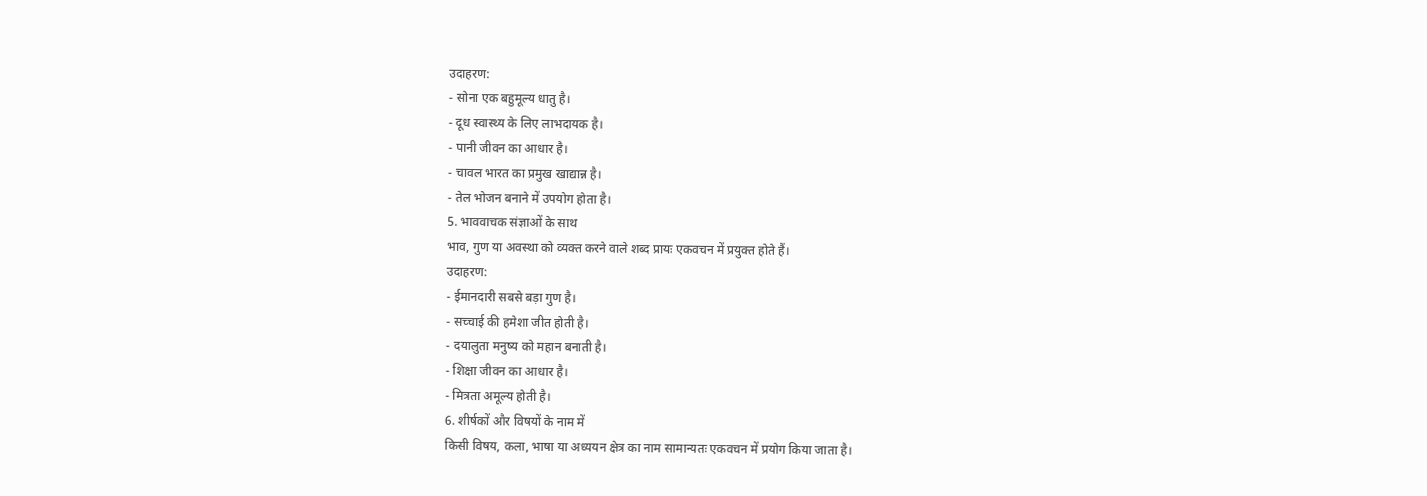उदाहरण:
- सोना एक बहुमूल्य धातु है।
- दूध स्वास्थ्य के लिए लाभदायक है।
- पानी जीवन का आधार है।
- चावल भारत का प्रमुख खाद्यान्न है।
- तेल भोजन बनाने में उपयोग होता है।
5. भाववाचक संज्ञाओं के साथ
भाव, गुण या अवस्था को व्यक्त करने वाले शब्द प्रायः एकवचन में प्रयुक्त होते हैं।
उदाहरण:
- ईमानदारी सबसे बड़ा गुण है।
- सच्चाई की हमेशा जीत होती है।
- दयालुता मनुष्य को महान बनाती है।
- शिक्षा जीवन का आधार है।
- मित्रता अमूल्य होती है।
6. शीर्षकों और विषयों के नाम में
किसी विषय, कला, भाषा या अध्ययन क्षेत्र का नाम सामान्यतः एकवचन में प्रयोग किया जाता है।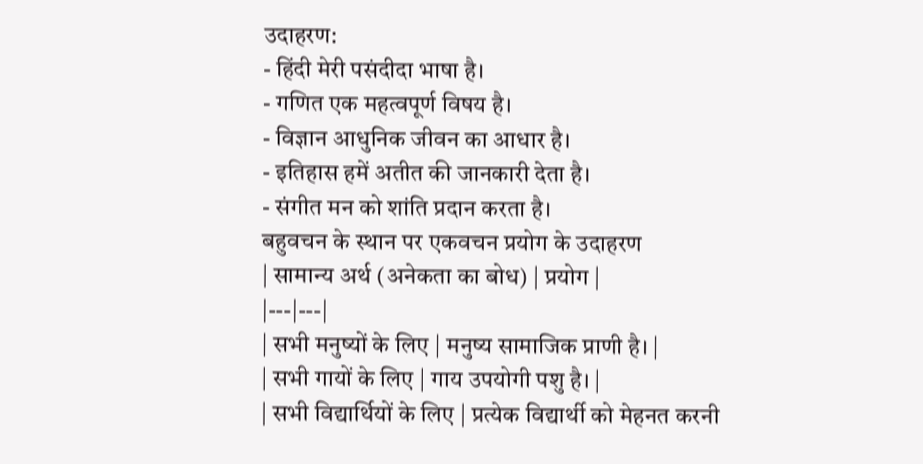उदाहरण:
- हिंदी मेरी पसंदीदा भाषा है।
- गणित एक महत्वपूर्ण विषय है।
- विज्ञान आधुनिक जीवन का आधार है।
- इतिहास हमें अतीत की जानकारी देता है।
- संगीत मन को शांति प्रदान करता है।
बहुवचन के स्थान पर एकवचन प्रयोग के उदाहरण
| सामान्य अर्थ (अनेकता का बोध) | प्रयोग |
|---|---|
| सभी मनुष्यों के लिए | मनुष्य सामाजिक प्राणी है। |
| सभी गायों के लिए | गाय उपयोगी पशु है। |
| सभी विद्यार्थियों के लिए | प्रत्येक विद्यार्थी को मेहनत करनी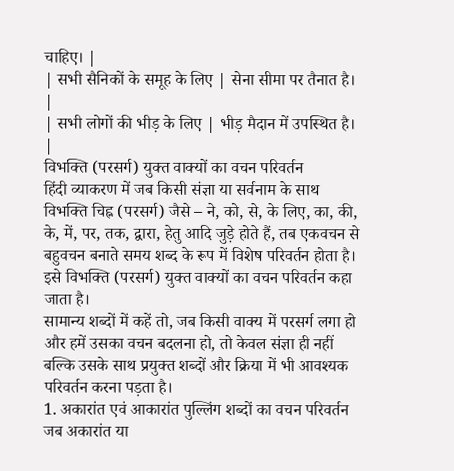चाहिए। |
| सभी सैनिकों के समूह के लिए | सेना सीमा पर तैनात है। |
| सभी लोगों की भीड़ के लिए | भीड़ मैदान में उपस्थित है। |
विभक्ति (परसर्ग) युक्त वाक्यों का वचन परिवर्तन
हिंदी व्याकरण में जब किसी संज्ञा या सर्वनाम के साथ विभक्ति चिह्न (परसर्ग) जैसे – ने, को, से, के लिए, का, की, के, में, पर, तक, द्वारा, हेतु आदि जुड़े होते हैं, तब एकवचन से बहुवचन बनाते समय शब्द के रूप में विशेष परिवर्तन होता है। इसे विभक्ति (परसर्ग) युक्त वाक्यों का वचन परिवर्तन कहा जाता है।
सामान्य शब्दों में कहें तो, जब किसी वाक्य में परसर्ग लगा हो और हमें उसका वचन बदलना हो, तो केवल संज्ञा ही नहीं बल्कि उसके साथ प्रयुक्त शब्दों और क्रिया में भी आवश्यक परिवर्तन करना पड़ता है।
1. अकारांत एवं आकारांत पुल्लिंग शब्दों का वचन परिवर्तन
जब अकारांत या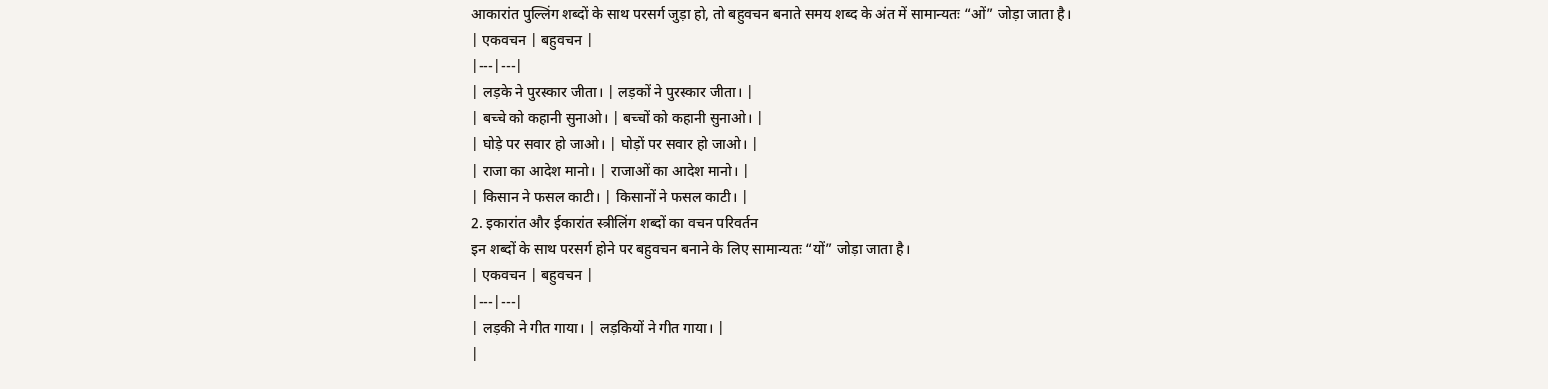आकारांत पुल्लिंग शब्दों के साथ परसर्ग जुड़ा हो, तो बहुवचन बनाते समय शब्द के अंत में सामान्यतः “ओं” जोड़ा जाता है।
| एकवचन | बहुवचन |
|---|---|
| लड़के ने पुरस्कार जीता। | लड़कों ने पुरस्कार जीता। |
| बच्चे को कहानी सुनाओ। | बच्चों को कहानी सुनाओ। |
| घोड़े पर सवार हो जाओ। | घोड़ों पर सवार हो जाओ। |
| राजा का आदेश मानो। | राजाओं का आदेश मानो। |
| किसान ने फसल काटी। | किसानों ने फसल काटी। |
2. इकारांत और ईकारांत स्त्रीलिंग शब्दों का वचन परिवर्तन
इन शब्दों के साथ परसर्ग होने पर बहुवचन बनाने के लिए सामान्यतः “यों” जोड़ा जाता है।
| एकवचन | बहुवचन |
|---|---|
| लड़की ने गीत गाया। | लड़कियों ने गीत गाया। |
|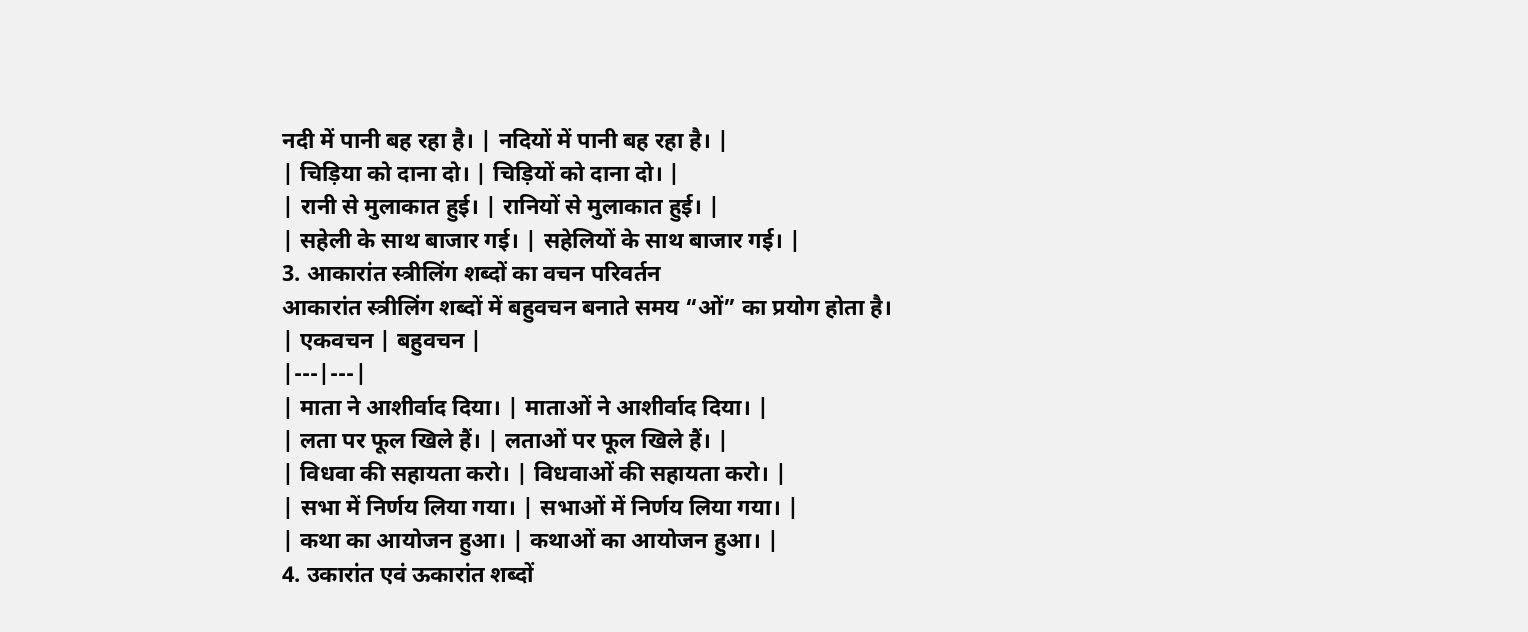नदी में पानी बह रहा है। | नदियों में पानी बह रहा है। |
| चिड़िया को दाना दो। | चिड़ियों को दाना दो। |
| रानी से मुलाकात हुई। | रानियों से मुलाकात हुई। |
| सहेली के साथ बाजार गई। | सहेलियों के साथ बाजार गई। |
3. आकारांत स्त्रीलिंग शब्दों का वचन परिवर्तन
आकारांत स्त्रीलिंग शब्दों में बहुवचन बनाते समय “ओं” का प्रयोग होता है।
| एकवचन | बहुवचन |
|---|---|
| माता ने आशीर्वाद दिया। | माताओं ने आशीर्वाद दिया। |
| लता पर फूल खिले हैं। | लताओं पर फूल खिले हैं। |
| विधवा की सहायता करो। | विधवाओं की सहायता करो। |
| सभा में निर्णय लिया गया। | सभाओं में निर्णय लिया गया। |
| कथा का आयोजन हुआ। | कथाओं का आयोजन हुआ। |
4. उकारांत एवं ऊकारांत शब्दों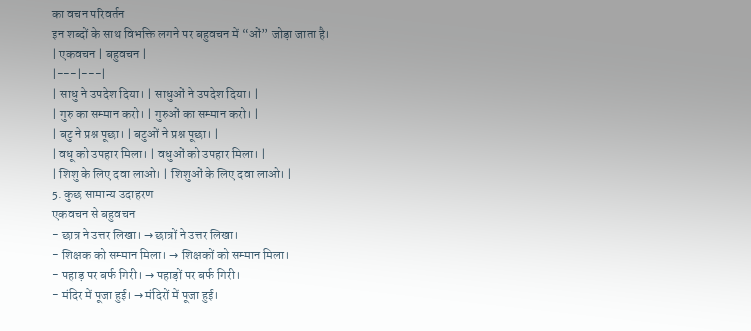का वचन परिवर्तन
इन शब्दों के साथ विभक्ति लगने पर बहुवचन में “ओं” जोड़ा जाता है।
| एकवचन | बहुवचन |
|---|---|
| साधु ने उपदेश दिया। | साधुओं ने उपदेश दिया। |
| गुरु का सम्मान करो। | गुरुओं का सम्मान करो। |
| बटु ने प्रश्न पूछा। | बटुओं ने प्रश्न पूछा। |
| वधू को उपहार मिला। | वधुओं को उपहार मिला। |
| शिशु के लिए दवा लाओ। | शिशुओं के लिए दवा लाओ। |
5. कुछ सामान्य उदाहरण
एकवचन से बहुवचन
- छात्र ने उत्तर लिखा। → छात्रों ने उत्तर लिखा।
- शिक्षक को सम्मान मिला। → शिक्षकों को सम्मान मिला।
- पहाड़ पर बर्फ गिरी। → पहाड़ों पर बर्फ गिरी।
- मंदिर में पूजा हुई। → मंदिरों में पूजा हुई।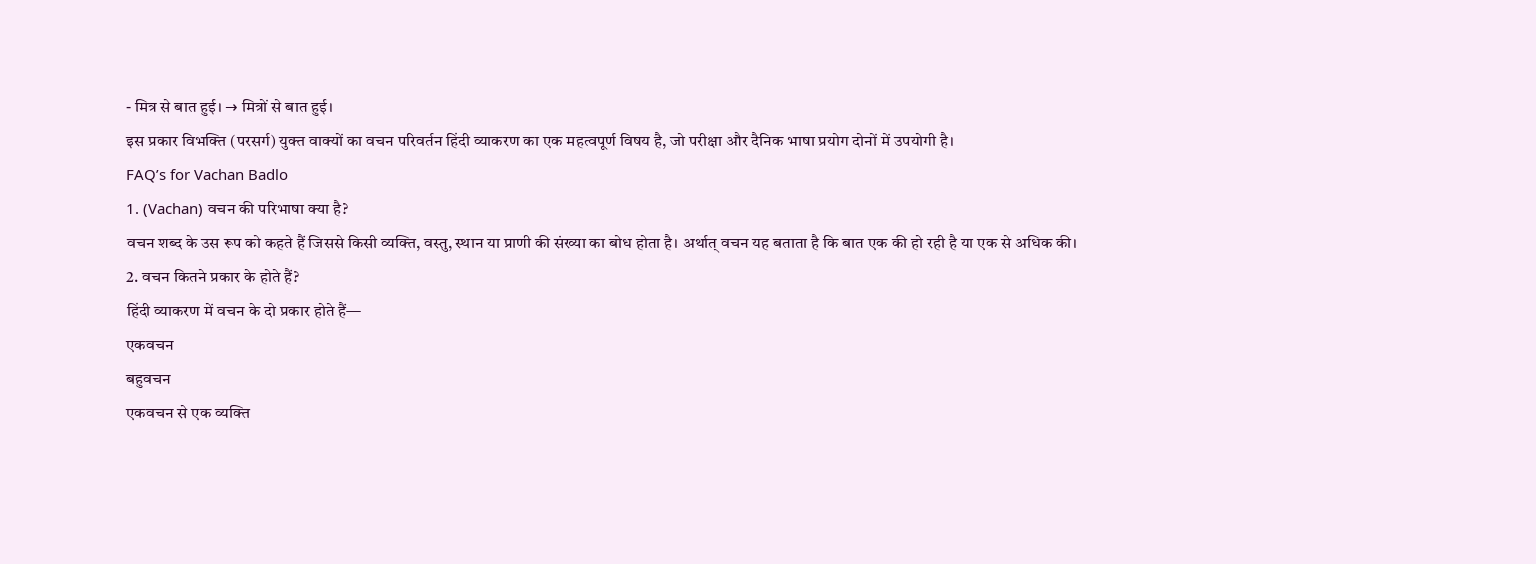- मित्र से बात हुई। → मित्रों से बात हुई।
इस प्रकार विभक्ति (परसर्ग) युक्त वाक्यों का वचन परिवर्तन हिंदी व्याकरण का एक महत्वपूर्ण विषय है, जो परीक्षा और दैनिक भाषा प्रयोग दोनों में उपयोगी है।
FAQ’s for Vachan Badlo
1. (Vachan) वचन की परिभाषा क्या है?
वचन शब्द के उस रूप को कहते हैं जिससे किसी व्यक्ति, वस्तु, स्थान या प्राणी की संख्या का बोध होता है। अर्थात् वचन यह बताता है कि बात एक की हो रही है या एक से अधिक की।
2. वचन कितने प्रकार के होते हैं?
हिंदी व्याकरण में वचन के दो प्रकार होते हैं—
एकवचन
बहुवचन
एकवचन से एक व्यक्ति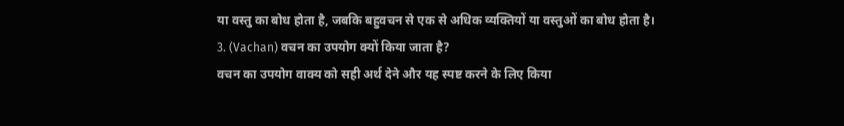या वस्तु का बोध होता है, जबकि बहुवचन से एक से अधिक व्यक्तियों या वस्तुओं का बोध होता है।
3. (Vachan) वचन का उपयोग क्यों किया जाता है?
वचन का उपयोग वाक्य को सही अर्थ देने और यह स्पष्ट करने के लिए किया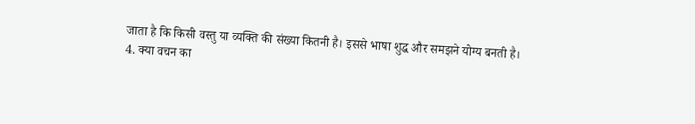जाता है कि किसी वस्तु या व्यक्ति की संख्या कितनी है। इससे भाषा शुद्ध और समझने योग्य बनती है।
4. क्या वचन का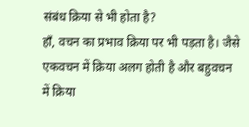संबंध क्रिया से भी होता है?
हाँ, वचन का प्रभाव क्रिया पर भी पड़ता है। जैसे एकवचन में क्रिया अलग होती है और बहुवचन में क्रिया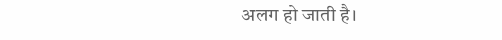अलग हो जाती है।